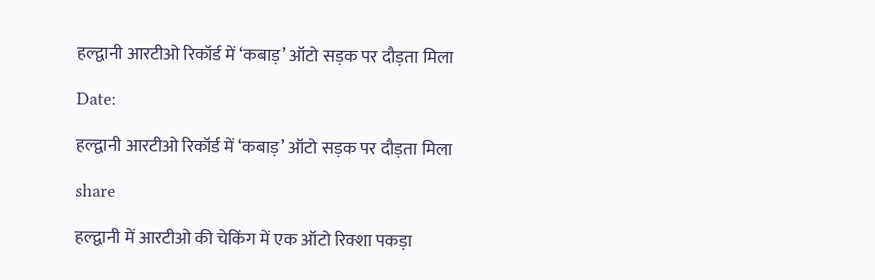हल्द्वानी आरटीओ रिकॉर्ड में ‘कबाड़’ ऑटो सड़क पर दौड़ता मिला

Date:

हल्द्वानी आरटीओ रिकॉर्ड में ‘कबाड़’ ऑटो सड़क पर दौड़ता मिला

share

हल्द्वानी में आरटीओ की चेकिंग में एक ऑटो रिक्शा पकड़ा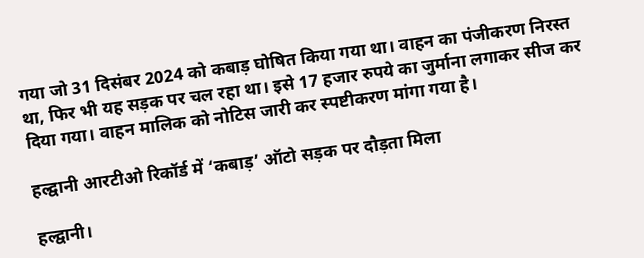गया जो 31 दिसंबर 2024 को कबाड़ घोषित किया गया था। वाहन का पंजीकरण निरस्त था, फिर भी यह सड़क पर चल रहा था। इसे 17 हजार रुपये का जुर्माना लगाकर सीज कर दिया गया। वाहन मालिक को नोटिस जारी कर स्पष्टीकरण मांगा गया है।

हल्द्वानी आरटीओ रिकॉर्ड में ‘कबाड़’ ऑटो सड़क पर दौड़ता मिला

हल्द्वानी।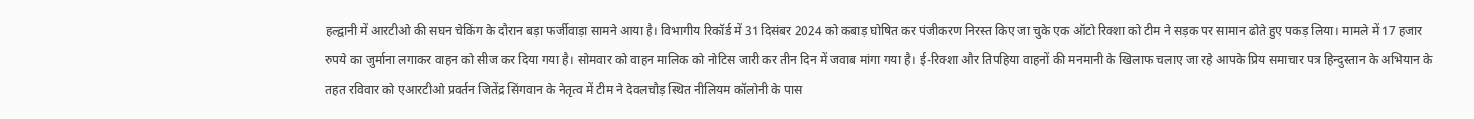हल्द्वानी में आरटीओ की सघन चेकिंग के दौरान बड़ा फर्जीवाड़ा सामने आया है। विभागीय रिकॉर्ड में 31 दिसंबर 2024 को कबाड़ घोषित कर पंजीकरण निरस्त किए जा चुके एक ऑटो रिक्शा को टीम ने सड़क पर सामान ढोते हुए पकड़ लिया। मामले में 17 हजार रुपये का जुर्माना लगाकर वाहन को सीज कर दिया गया है। सोमवार को वाहन मालिक को नोटिस जारी कर तीन दिन में जवाब मांगा गया है। ई-रिक्शा और तिपहिया वाहनों की मनमानी के खिलाफ चलाए जा रहे आपके प्रिय समाचार पत्र हिन्दुस्तान के अभियान के तहत रविवार को एआरटीओ प्रवर्तन जितेंद्र सिंगवान के नेतृत्व में टीम ने देवलचौड़ स्थित नीलियम कॉलोनी के पास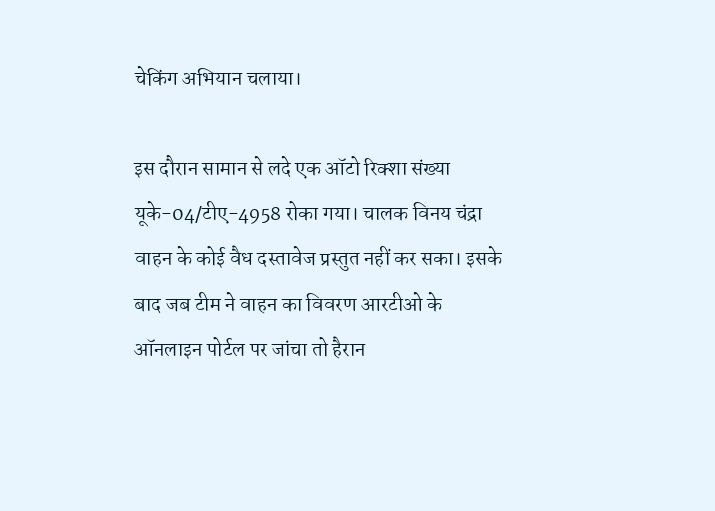चेकिंग अभियान चलाया।

इस दौरान सामान से लदे एक ऑटो रिक्शा संख्या यूके-04/टीए-4958 रोका गया। चालक विनय चंद्रा वाहन के कोई वैध दस्तावेज प्रस्तुत नहीं कर सका। इसके बाद जब टीम ने वाहन का विवरण आरटीओ के ऑनलाइन पोर्टल पर जांचा तो हैरान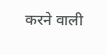करने वाली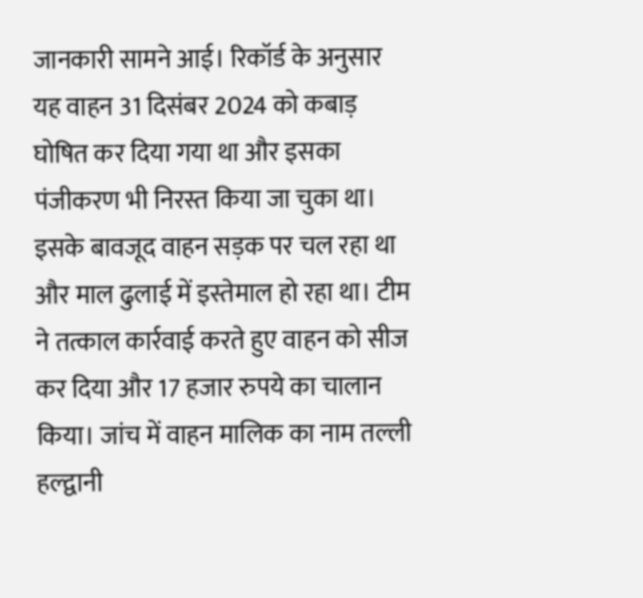जानकारी सामने आई। रिकॉर्ड के अनुसार यह वाहन 31 दिसंबर 2024 को कबाड़ घोषित कर दिया गया था और इसका पंजीकरण भी निरस्त किया जा चुका था। इसके बावजूद वाहन सड़क पर चल रहा था और माल ढुलाई में इस्तेमाल हो रहा था। टीम ने तत्काल कार्रवाई करते हुए वाहन को सीज कर दिया और 17 हजार रुपये का चालान किया। जांच में वाहन मालिक का नाम तल्ली हल्द्वानी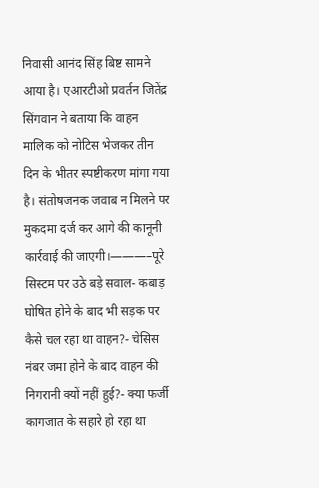निवासी आनंद सिंह बिष्ट सामने आया है। एआरटीओ प्रवर्तन जितेंद्र सिंगवान ने बताया कि वाहन मालिक को नोटिस भेजकर तीन दिन के भीतर स्पष्टीकरण मांगा गया है। संतोषजनक जवाब न मिलने पर मुकदमा दर्ज कर आगे की कानूनी कार्रवाई की जाएगी।———–पूरे सिस्टम पर उठे बड़े सवाल- कबाड़ घोषित होने के बाद भी सड़क पर कैसे चल रहा था वाहन?- चेसिस नंबर जमा होने के बाद वाहन की निगरानी क्यों नहीं हुई?- क्या फर्जी कागजात के सहारे हो रहा था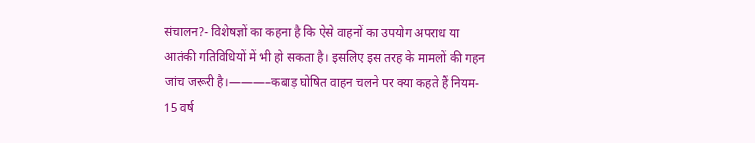संचालन?- विशेषज्ञों का कहना है कि ऐसे वाहनों का उपयोग अपराध या आतंकी गतिविधियों में भी हो सकता है। इसलिए इस तरह के मामलों की गहन जांच जरूरी है।———–कबाड़ घोषित वाहन चलने पर क्या कहते हैं नियम- 15 वर्ष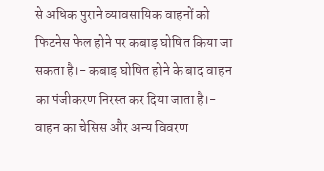से अधिक पुराने व्यावसायिक वाहनों को फिटनेस फेल होने पर कबाड़ घोषित किया जा सकता है।- कबाड़ घोषित होने के बाद वाहन का पंजीकरण निरस्त कर दिया जाता है।- वाहन का चेसिस और अन्य विवरण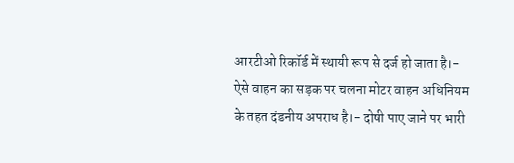आरटीओ रिकॉर्ड में स्थायी रूप से दर्ज हो जाता है।- ऐसे वाहन का सड़क पर चलना मोटर वाहन अधिनियम के तहत दंडनीय अपराध है।- दोषी पाए जाने पर भारी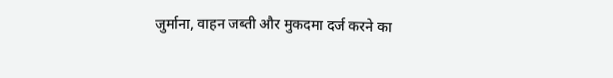जुर्माना, वाहन जब्ती और मुकदमा दर्ज करने का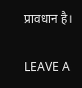प्रावधान है।

LEAVE A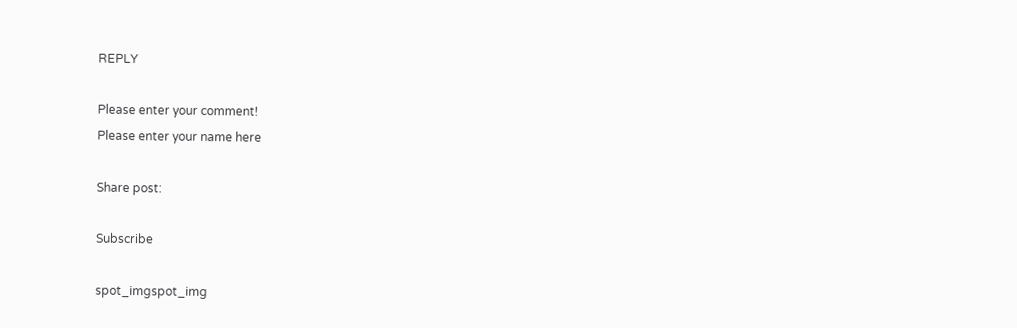REPLY

Please enter your comment!
Please enter your name here

Share post:

Subscribe

spot_imgspot_img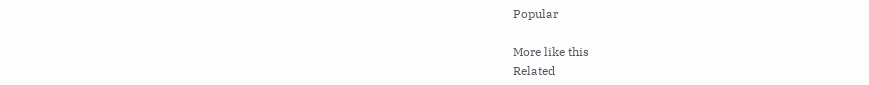Popular

More like this
Related